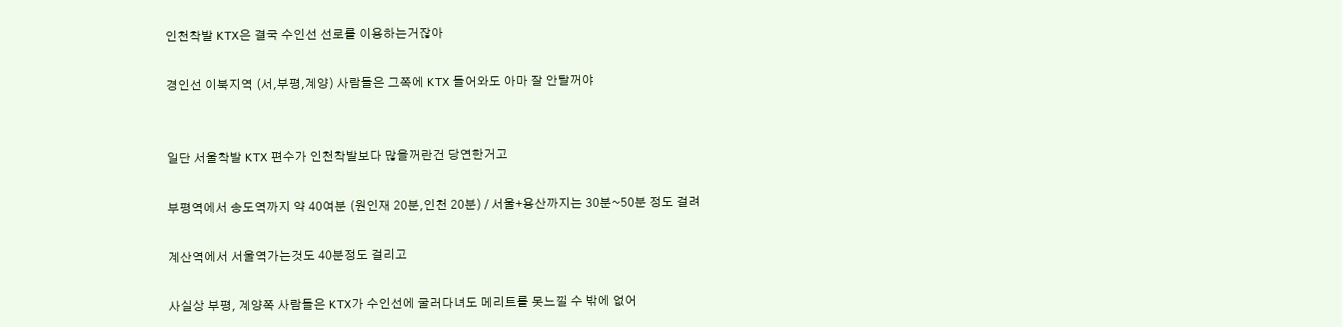인천착발 KTX은 결국 수인선 선로를 이용하는거잖아

경인선 이북지역 (서,부평,계양) 사람들은 그쪽에 KTX 들어와도 아마 잘 안탈꺼야


일단 서울착발 KTX 편수가 인천착발보다 많을꺼란건 당연한거고

부평역에서 송도역까지 약 40여분 (원인재 20분,인천 20분) / 서울+용산까지는 30분~50분 정도 걸려

계산역에서 서울역가는것도 40분정도 걸리고

사실상 부평, 계양쪽 사람들은 KTX가 수인선에 굴러다녀도 메리트를 못느낄 수 밖에 없어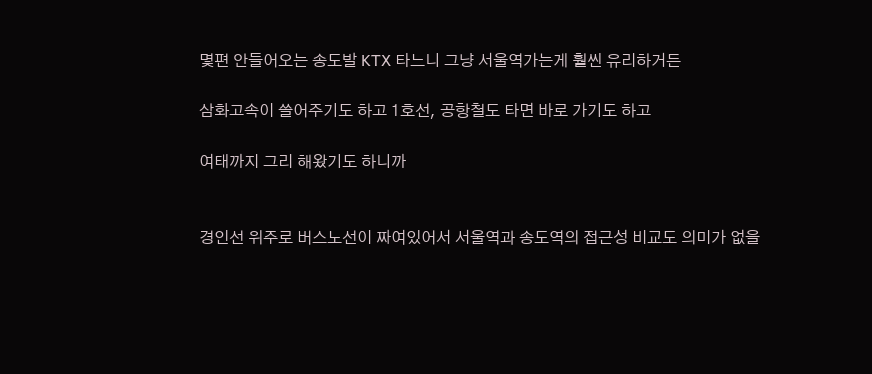몇편 안들어오는 송도발 KTX 타느니 그냥 서울역가는게 훨씬 유리하거든

삼화고속이 쓸어주기도 하고 1호선, 공항철도 타면 바로 가기도 하고

여태까지 그리 해왔기도 하니까


경인선 위주로 버스노선이 짜여있어서 서울역과 송도역의 접근성 비교도 의미가 없을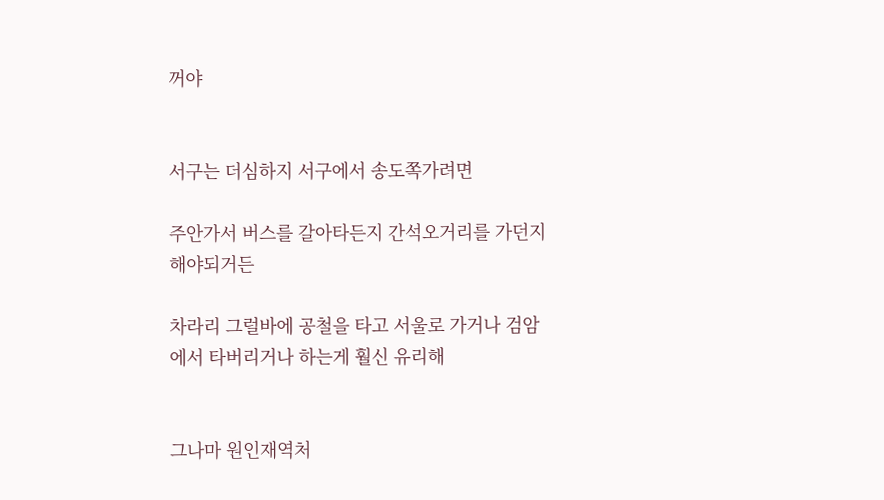꺼야


서구는 더심하지 서구에서 송도쪽가려면

주안가서 버스를 갈아타든지 간석오거리를 가던지 해야되거든

차라리 그럴바에 공철을 타고 서울로 가거나 검암에서 타버리거나 하는게 훨신 유리해


그나마 원인재역처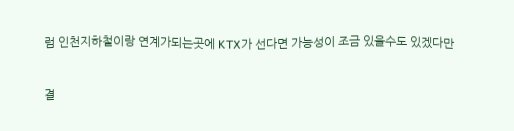럼 인천지하철이랑 연계가되는곳에 KTX가 선다면 가능성이 조금 있을수도 있겠다만


결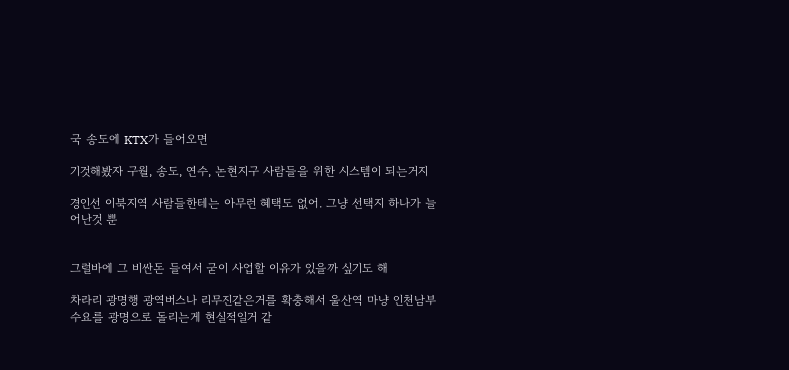국 송도에 KTX가 들어오면

기것해봤자 구월, 송도, 연수, 논현지구 사람들을 위한 시스템이 되는거지

경인선 이북지역 사람들한테는 아무런 혜택도 없어. 그냥 선택지 하나가 늘어난것 뿐


그럴바에 그 비싼돈 들여서 굳이 사업할 이유가 있을까 싶기도 해

차라리 광명행 광역버스나 리무진같은거를 확충해서 울산역 마냥 인천남부수요를 광명으로 돌리는게 현실적일거 같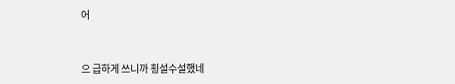어


으 급하게 쓰니까 횡설수설했네